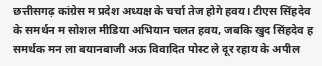छत्तीसगढ़ कांग्रेस म प्रदेश अध्यक्ष के चर्चा तेज होगे हवय। टीएस सिंहदेव के समर्थन म सोशल मीडिया अभियान चलत हवय, जबकि खुद सिंहदेव ह समर्थक मन ला बयानबाजी अऊ विवादित पोस्ट ले दूर रहाय के अपील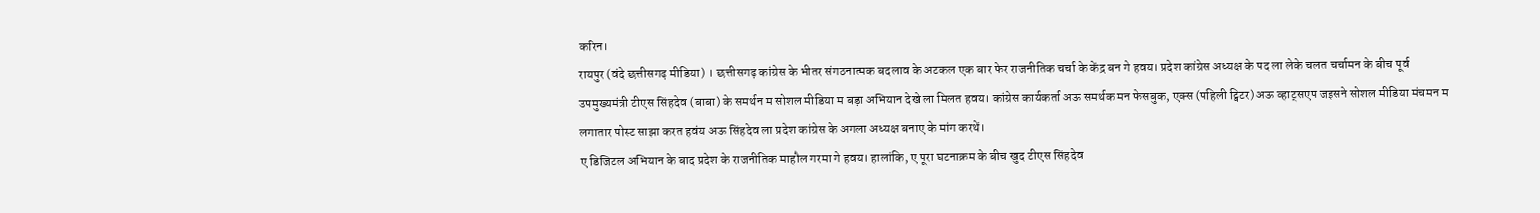करिन।
रायपुर (वंदे छत्तीसगढ़ मीडिया) । छत्तीसगढ़ कांग्रेस के भीतर संगठनात्मक बदलाव के अटकल एक बार फेर राजनीतिक चर्चा के केंद्र बन गे हवय। प्रदेश कांग्रेस अध्यक्ष के पद ला लेके चलत चर्चामन के बीच पूर्व उपमुख्यमंत्री टीएस सिंहदेव (बाबा) के समर्थन म सोशल मीडिया म बड़ा अभियान देखे ला मिलत हवय। कांग्रेस कार्यकर्ता अऊ समर्थक मन फेसबुक, एक्स (पहिली ट्विटर) अऊ व्हाट्सएप जइसने सोशल मीडिया मंचमन म लगातार पोस्ट साझा करत हवंय अऊ सिंहदेव ला प्रदेश कांग्रेस के अगला अध्यक्ष बनाए के मांग करथें।
ए डिजिटल अभियान के बाद प्रदेश के राजनीतिक माहौल गरमा गे हवय। हालांकि, ए पूरा घटनाक्रम के बीच खुद टीएस सिंहदेव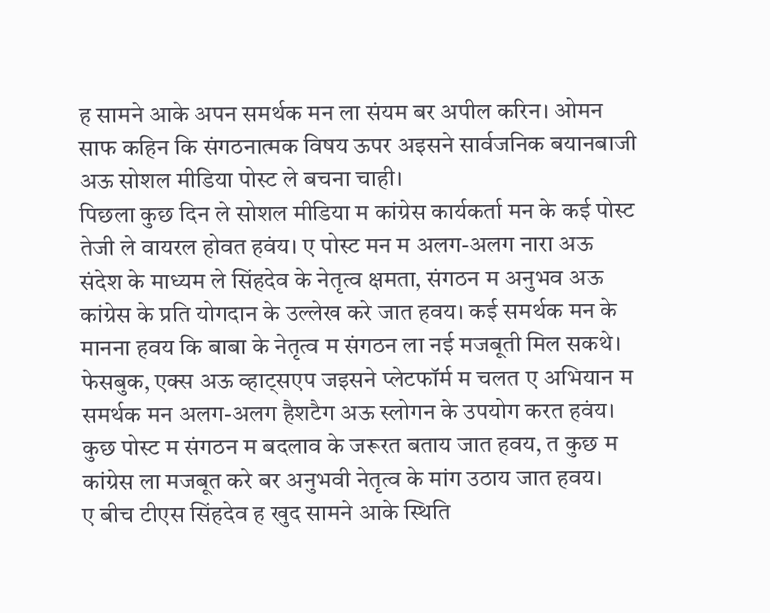ह सामने आके अपन समर्थक मन ला संयम बर अपील करिन। ओमन साफ कहिन कि संगठनात्मक विषय ऊपर अइसने सार्वजनिक बयानबाजी अऊ सोशल मीडिया पोस्ट ले बचना चाही।
पिछला कुछ दिन ले सोशल मीडिया म कांग्रेस कार्यकर्ता मन के कई पोस्ट तेजी ले वायरल होवत हवंय। ए पोस्ट मन म अलग-अलग नारा अऊ संदेश के माध्यम ले सिंहदेव के नेतृत्व क्षमता, संगठन म अनुभव अऊ कांग्रेस के प्रति योगदान के उल्लेख करे जात हवय। कई समर्थक मन के मानना हवय कि बाबा के नेतृत्व म संगठन ला नई मजबूती मिल सकथे।
फेसबुक, एक्स अऊ व्हाट्सएप जइसने प्लेटफॉर्म म चलत ए अभियान म समर्थक मन अलग-अलग हैशटैग अऊ स्लोगन के उपयोग करत हवंय। कुछ पोस्ट म संगठन म बदलाव के जरूरत बताय जात हवय, त कुछ म कांग्रेस ला मजबूत करे बर अनुभवी नेतृत्व के मांग उठाय जात हवय।
ए बीच टीएस सिंहदेव ह खुद सामने आके स्थिति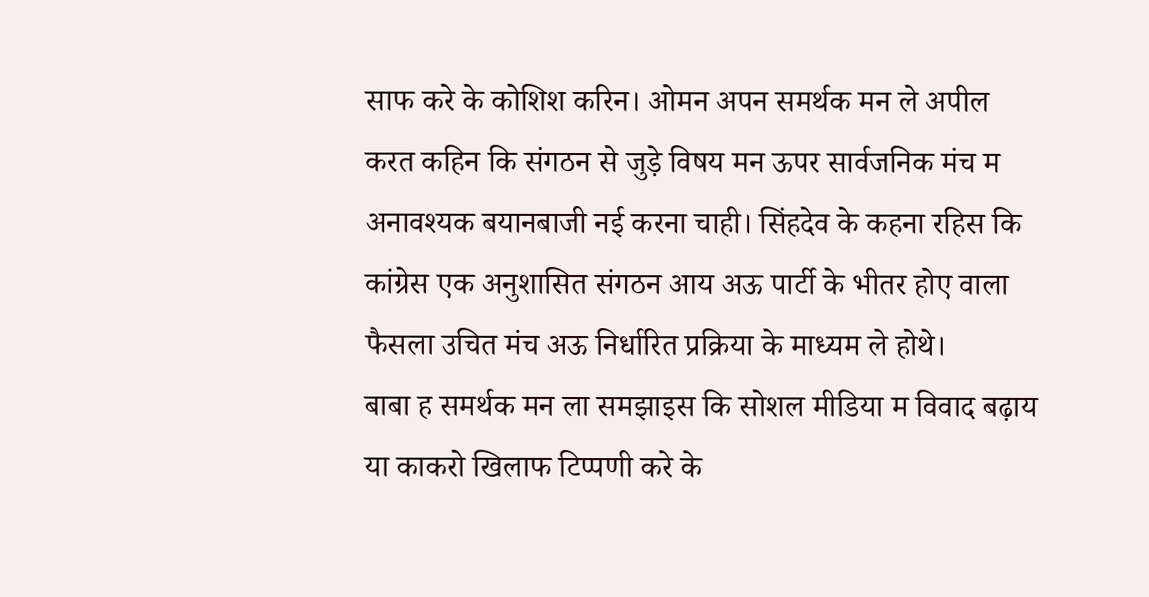साफ करे के कोशिश करिन। ओमन अपन समर्थक मन ले अपील करत कहिन कि संगठन से जुड़े विषय मन ऊपर सार्वजनिक मंच म अनावश्यक बयानबाजी नई करना चाही। सिंहदेव के कहना रहिस कि कांग्रेस एक अनुशासित संगठन आय अऊ पार्टी के भीतर होए वाला फैसला उचित मंच अऊ निर्धारित प्रक्रिया के माध्यम ले होथे।
बाबा ह समर्थक मन ला समझाइस कि सोशल मीडिया म विवाद बढ़ाय या काकरो खिलाफ टिप्पणी करे के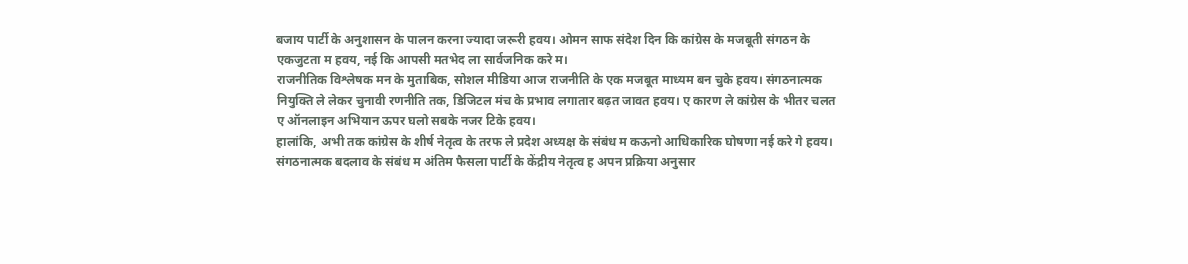बजाय पार्टी के अनुशासन के पालन करना ज्यादा जरूरी हवय। ओमन साफ संदेश दिन कि कांग्रेस के मजबूती संगठन के एकजुटता म हवय, नई कि आपसी मतभेद ला सार्वजनिक करे म।
राजनीतिक विश्लेषक मन के मुताबिक, सोशल मीडिया आज राजनीति के एक मजबूत माध्यम बन चुके हवय। संगठनात्मक नियुक्ति ले लेकर चुनावी रणनीति तक, डिजिटल मंच के प्रभाव लगातार बढ़त जावत हवय। ए कारण ले कांग्रेस के भीतर चलत ए ऑनलाइन अभियान ऊपर घलो सबके नजर टिके हवय।
हालांकि, अभी तक कांग्रेस के शीर्ष नेतृत्व के तरफ ले प्रदेश अध्यक्ष के संबंध म कऊनो आधिकारिक घोषणा नई करे गे हवय। संगठनात्मक बदलाव के संबंध म अंतिम फैसला पार्टी के केंद्रीय नेतृत्व ह अपन प्रक्रिया अनुसार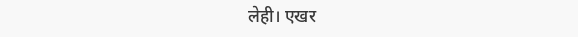लेही। एखर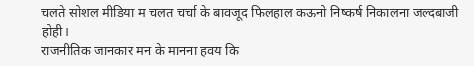चलते सोशल मीडिया म चलत चर्चा के बावजूद फिलहाल कऊनो निष्कर्ष निकालना जल्दबाजी होही।
राजनीतिक जानकार मन के मानना हवय कि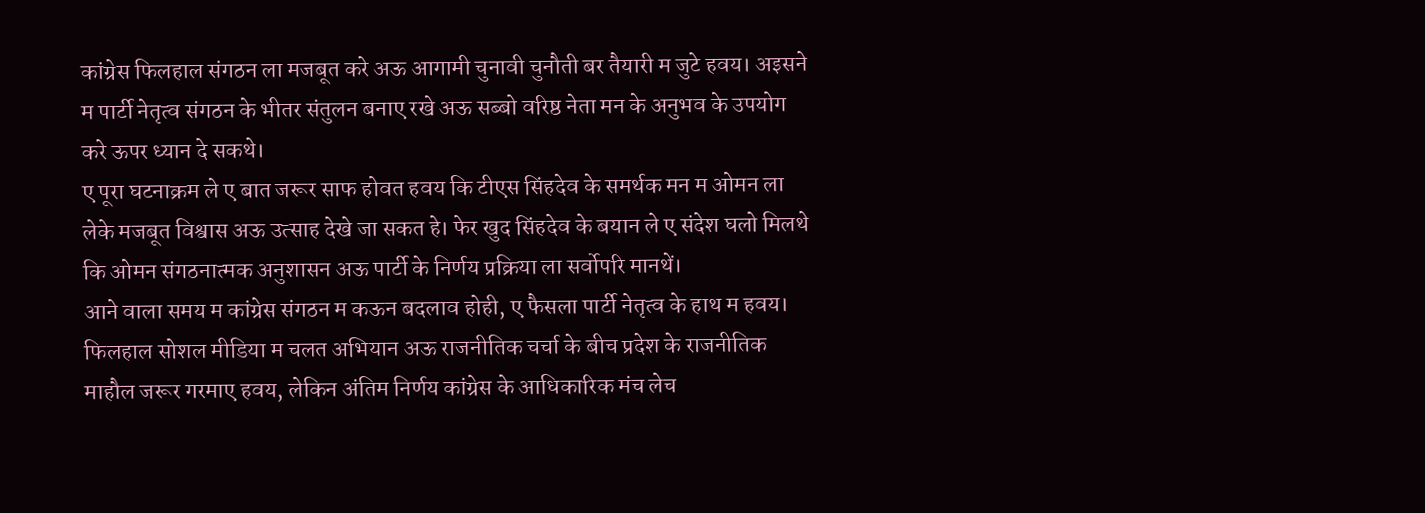कांग्रेस फिलहाल संगठन ला मजबूत करे अऊ आगामी चुनावी चुनौती बर तैयारी म जुटे हवय। अइसने म पार्टी नेतृत्व संगठन के भीतर संतुलन बनाए रखे अऊ सब्बो वरिष्ठ नेता मन के अनुभव के उपयोग करे ऊपर ध्यान दे सकथे।
ए पूरा घटनाक्रम ले ए बात जरूर साफ होवत हवय कि टीएस सिंहदेव के समर्थक मन म ओमन ला लेके मजबूत विश्वास अऊ उत्साह देखे जा सकत हे। फेर खुद सिंहदेव के बयान ले ए संदेश घलो मिलथे कि ओमन संगठनात्मक अनुशासन अऊ पार्टी के निर्णय प्रक्रिया ला सर्वोपरि मानथें।
आने वाला समय म कांग्रेस संगठन म कऊन बदलाव होही, ए फैसला पार्टी नेतृत्व के हाथ म हवय। फिलहाल सोशल मीडिया म चलत अभियान अऊ राजनीतिक चर्चा के बीच प्रदेश के राजनीतिक माहौल जरूर गरमाए हवय, लेकिन अंतिम निर्णय कांग्रेस के आधिकारिक मंच लेच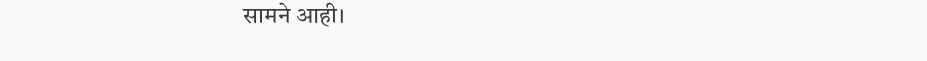सामने आही।